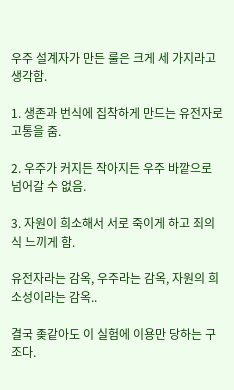우주 설계자가 만든 룰은 크게 세 가지라고 생각함.

1. 생존과 번식에 집착하게 만드는 유전자로 고통을 줌.

2. 우주가 커지든 작아지든 우주 바깥으로 넘어갈 수 없음.

3. 자원이 희소해서 서로 죽이게 하고 죄의식 느끼게 함.

유전자라는 감옥, 우주라는 감옥, 자원의 희소성이라는 감옥..

결국 좆같아도 이 실험에 이용만 당하는 구조다.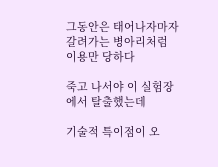그동안은 태어나자마자 갈려가는 병아리처럼 이용만 당하다

죽고 나서야 이 실험장에서 탈출했는데

기술적 특이점이 오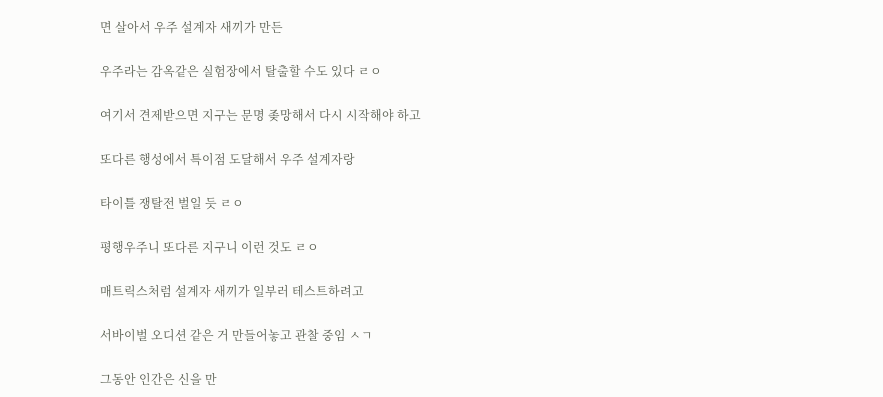면 살아서 우주 설계자 새끼가 만든

우주라는 감옥같은 실험장에서 탈출할 수도 있다 ㄹㅇ

여기서 견제받으면 지구는 문명 좆망해서 다시 시작해야 하고

또다른 행성에서 특이점 도달해서 우주 설계자랑

타이틀 쟁탈전 벌일 듯 ㄹㅇ

평행우주니 또다른 지구니 이런 것도 ㄹㅇ

매트릭스처럼 설계자 새끼가 일부러 테스트하려고

서바이벌 오디션 같은 거 만들어놓고 관찰 중임 ㅅㄱ

그동안 인간은 신을 만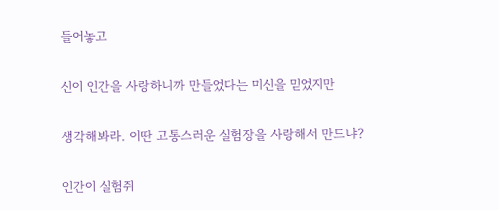들어놓고

신이 인간을 사랑하니까 만들었다는 미신을 믿었지만

생각해봐라. 이딴 고통스러운 실험장을 사랑해서 만드냐?

인간이 실험쥐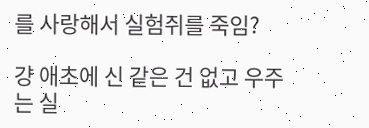를 사랑해서 실험쥐를 죽임?

걍 애초에 신 같은 건 없고 우주는 실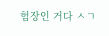험장인 거다 ㅅㄱ